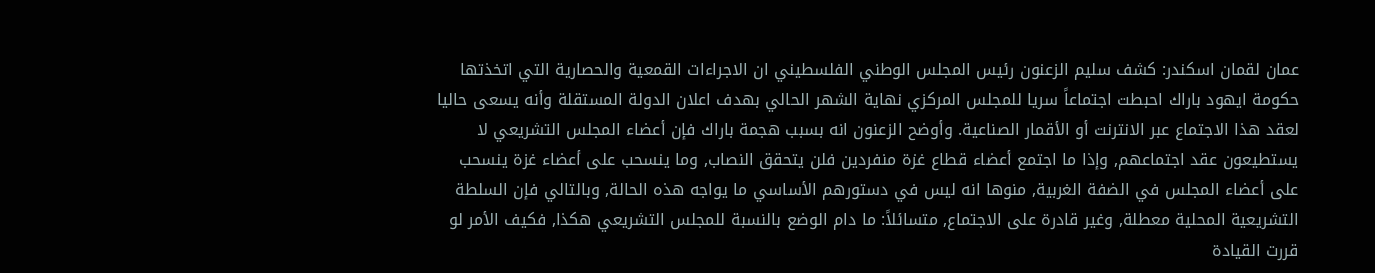عمان لقمان اسكندر: كشف سليم الزعنون رئيس المجلس الوطني الفلسطيني ان الاجراءات القمعية والحصارية التي اتخذتها حكومة ايهود باراك احبطت اجتماعاً سريا للمجلس المركزي نهاية الشهر الحالي بهدف اعلان الدولة المستقلة وأنه يسعى حاليا لعقد هذا الاجتماع عبر الانترنت أو الأقمار الصناعية. وأوضح الزعنون انه بسبب هجمة باراك فإن أعضاء المجلس التشريعي لا يستطيعون عقد اجتماعهم, وإذا ما اجتمع أعضاء قطاع غزة منفردين فلن يتحقق النصاب, وما ينسحب على أعضاء غزة ينسحب على أعضاء المجلس في الضفة الغربية, منوها انه ليس في دستورهم الأساسي ما يواجه هذه الحالة, وبالتالي فإن السلطة التشريعية المحلية معطلة, وغير قادرة على الاجتماع, متسائلاً: ما دام الوضع بالنسبة للمجلس التشريعي هكذا, فكيف الأمر لو قررت القيادة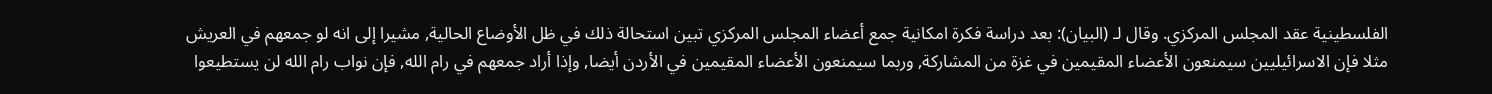الفلسطينية عقد المجلس المركزي. وقال لـ (البيان): بعد دراسة فكرة امكانية جمع أعضاء المجلس المركزي تبين استحالة ذلك في ظل الأوضاع الحالية, مشيرا إلى انه لو جمعهم في العريش مثلا فإن الاسرائيليين سيمنعون الأعضاء المقيمين في غزة من المشاركة, وربما سيمنعون الأعضاء المقيمين في الأردن أيضا, وإذا أراد جمعهم في رام الله, فإن نواب رام الله لن يستطيعوا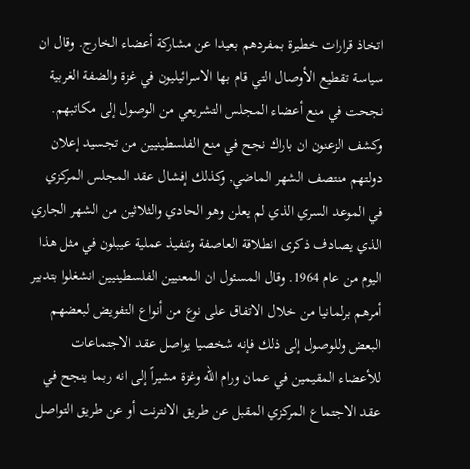اتخاذ قرارات خطيرة بمفردهم بعيدا عن مشاركة أعضاء الخارج. وقال ان سياسة تقطيع الأوصال التي قام بها الاسرائيليون في غزة والضفة الغربية نجحت في منع أعضاء المجلس التشريعي من الوصول إلى مكاتبهم. وكشف الزعنون ان باراك نجح في منع الفلسطينيين من تجسيد إعلان دولتهم منتصف الشهر الماضي, وكذلك إفشال عقد المجلس المركزي في الموعد السري الذي لم يعلن وهو الحادي والثلاثين من الشهر الجاري الذي يصادف ذكرى انطلاقة العاصفة وتنفيذ عملية عيبلون في مثل هذا اليوم من عام 1964. وقال المسئول ان المعنيين الفلسطينيين انشغلوا بتدبير أمرهم برلمانيا من خلال الاتفاق على نوع من أنواع التفويض لبعضهم البعض وللوصول إلى ذلك فإنه شخصيا يواصل عقد الاجتماعات للأعضاء المقيمين في عمان ورام الله وغزة مشيراً إلى انه ربما ينجح في عقد الاجتماع المركزي المقبل عن طريق الانترنت أو عن طريق التواصل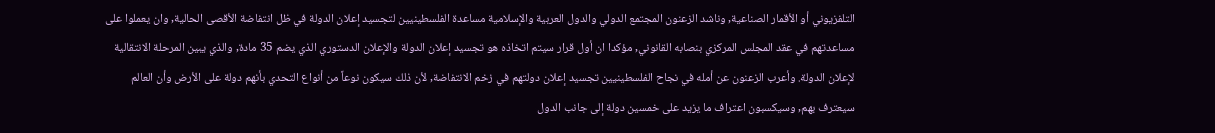التلفزيوني أو الأقمار الصناعية, وناشد الزعنون المجتمع الدولي والدول العربية والإسلامية مساعدة الفلسطينيين لتجسيد إعلان الدولة في ظل انتفاضة الأقصى الحالية, وان يعملوا على مساعدتهم في عقد المجلس المركزي بنصابه القانوني, مؤكدا ان أول قرار سيتم اتخاذه هو تجسيد إعلان الدولة والإعلان الدستوري الذي يضم 35 مادة, والذي يبين المرحلة الانتقالية لإعلان الدولة. وأعرب الزعنون عن أمله في نجاح الفلسطينيين تجسيد إعلان دولتهم في زخم الانتفاضة, لأن ذلك سيكون نوعاً من أنواع التحدي بأنهم دولة على الأرض وأن العالم سيعترف بهم, وسيكسبون اعتراف ما يزيد على خمسين دولة إلى جانب الدول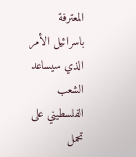المعترفة باسرائيل الأمر الذي سيساعد الشعب الفلسطيني على تحمل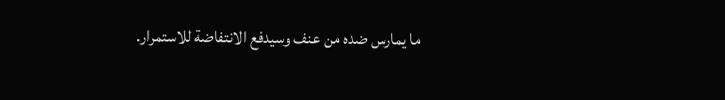ما يمارس ضده من عنف وسيدفع الانتفاضة للاستمرار.